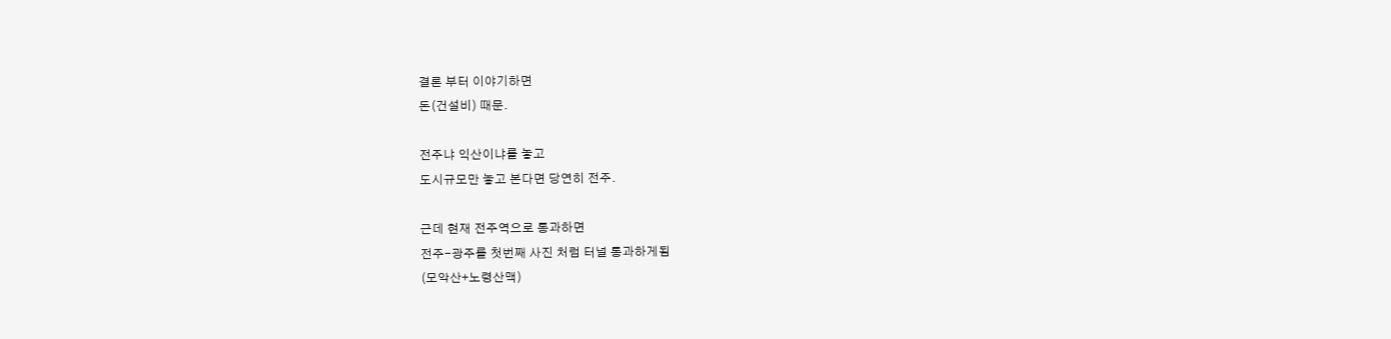결론 부터 이야기하면
돈(건설비) 때문.

전주냐 익산이냐를 놓고
도시규모만 놓고 본다면 당연히 전주.

근데 현재 전주역으로 통과하면
전주-광주를 첫번째 사진 처럼 터널 통과하게됨
(모악산+노령산맥)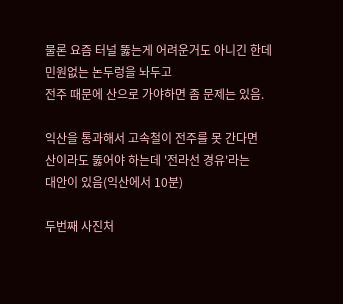물론 요즘 터널 뚫는게 어려운거도 아니긴 한데
민원없는 논두렁을 놔두고
전주 때문에 산으로 가야하면 좀 문제는 있음.

익산을 통과해서 고속철이 전주를 못 간다면
산이라도 뚫어야 하는데 '전라선 경유'라는
대안이 있음(익산에서 10분)

두번째 사진처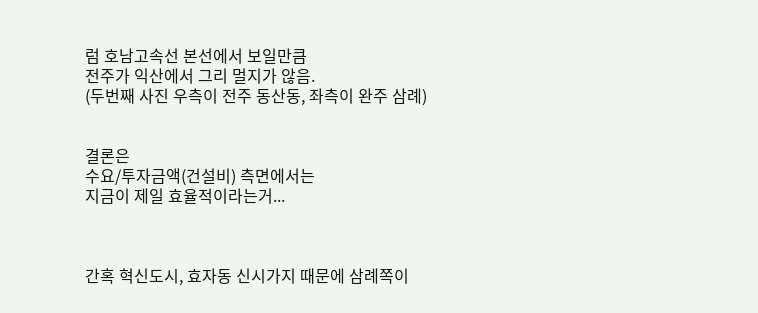럼 호남고속선 본선에서 보일만큼
전주가 익산에서 그리 멀지가 않음.
(두번째 사진 우측이 전주 동산동, 좌측이 완주 삼례)


결론은
수요/투자금액(건설비) 측면에서는
지금이 제일 효율적이라는거...



간혹 혁신도시, 효자동 신시가지 때문에 삼례쪽이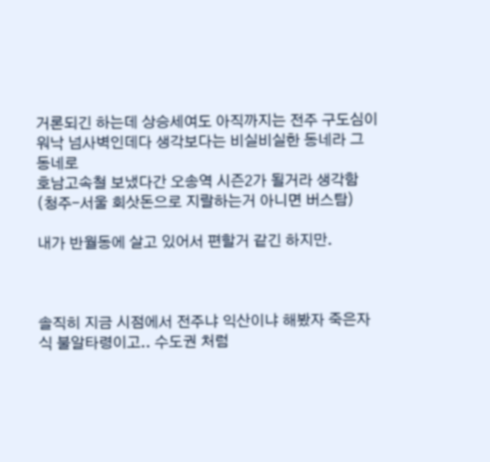거론되긴 하는데 상승세여도 아직까지는 전주 구도심이 워낙 넘사벽인데다 생각보다는 비실비실한 동네라 그 동네로
호남고속철 보냈다간 오송역 시즌2가 될거라 생각함
(청주-서울 회삿돈으로 지랄하는거 아니면 버스탐)

내가 반월동에 살고 있어서 편할거 같긴 하지만.



솔직히 지금 시점에서 전주냐 익산이냐 해봤자 죽은자식 불알타령이고.. 수도권 처럼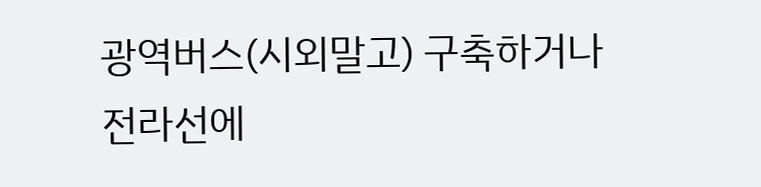광역버스(시외말고) 구축하거나
전라선에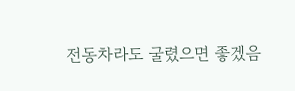전동차라도 굴렸으면 좋겠음